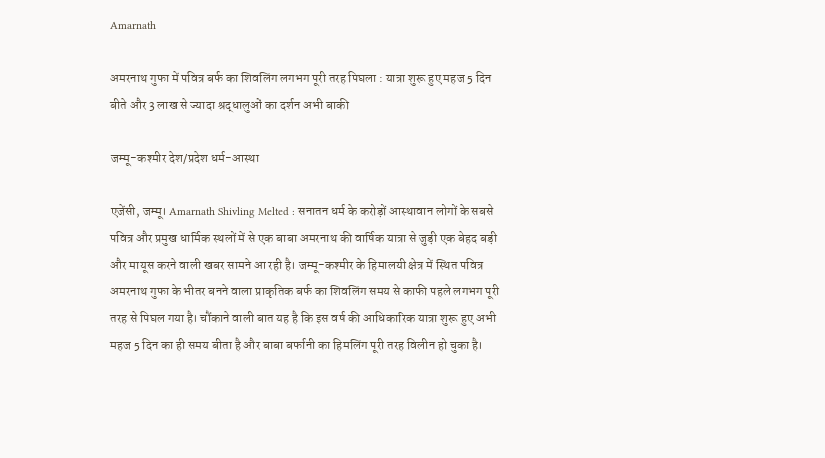Amarnath

अमरनाथ गुफा में पवित्र बर्फ का शिवलिंग लगभग पूरी तरह पिघला : यात्रा शुरू हुए महज 5 दिन बीते और 3 लाख से ज्यादा श्रद्धालुओं का दर्शन अभी बाकी

जम्मू-कश्मीर देश/प्रदेश धर्म-आस्था

एजेंसी, जम्मू। Amarnath Shivling Melted : सनातन धर्म के करोड़ों आस्थावान लोगों के सबसे पवित्र और प्रमुख धार्मिक स्थलों में से एक बाबा अमरनाथ की वार्षिक यात्रा से जुड़ी एक बेहद बड़ी और मायूस करने वाली खबर सामने आ रही है। जम्मू-कश्मीर के हिमालयी क्षेत्र में स्थित पवित्र अमरनाथ गुफा के भीतर बनने वाला प्राकृतिक बर्फ का शिवलिंग समय से काफी पहले लगभग पूरी तरह से पिघल गया है। चौंकाने वाली बात यह है कि इस वर्ष की आधिकारिक यात्रा शुरू हुए अभी महज 5 दिन का ही समय बीता है और बाबा बर्फानी का हिमलिंग पूरी तरह विलीन हो चुका है।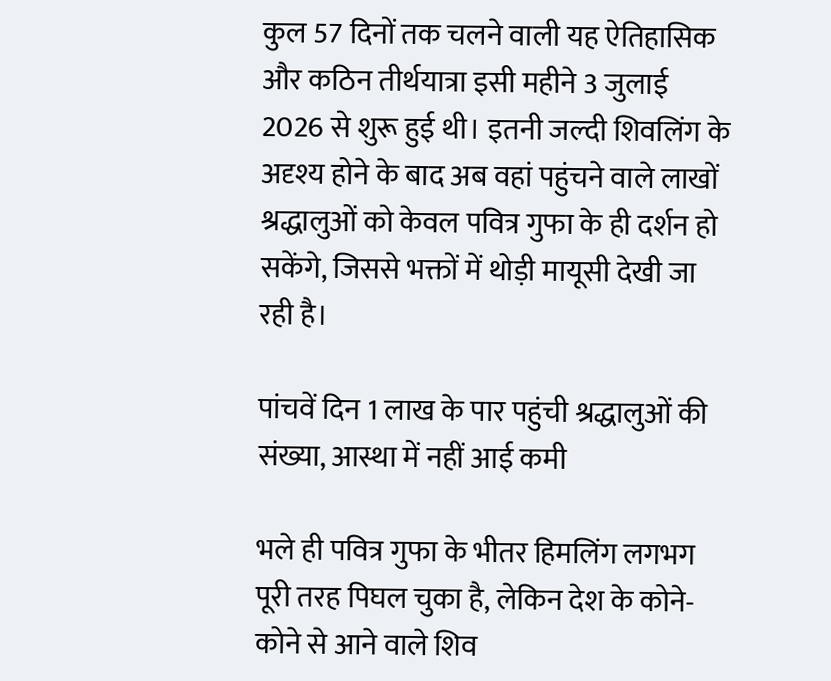कुल 57 दिनों तक चलने वाली यह ऐतिहासिक और कठिन तीर्थयात्रा इसी महीने 3 जुलाई 2026 से शुरू हुई थी। इतनी जल्दी शिवलिंग के अदृश्य होने के बाद अब वहां पहुंचने वाले लाखों श्रद्धालुओं को केवल पवित्र गुफा के ही दर्शन हो सकेंगे, जिससे भक्तों में थोड़ी मायूसी देखी जा रही है।

पांचवें दिन 1 लाख के पार पहुंची श्रद्धालुओं की संख्या, आस्था में नहीं आई कमी

भले ही पवित्र गुफा के भीतर हिमलिंग लगभग पूरी तरह पिघल चुका है, लेकिन देश के कोने-कोने से आने वाले शिव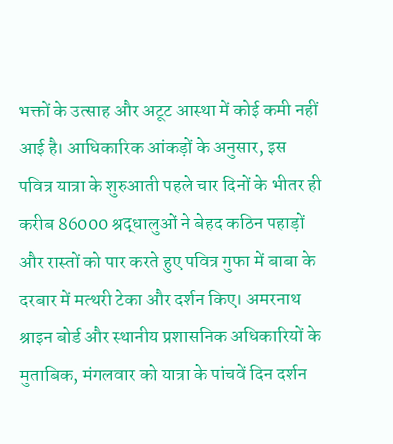भक्तों के उत्साह और अटूट आस्था में कोई कमी नहीं आई है। आधिकारिक आंकड़ों के अनुसार, इस पवित्र यात्रा के शुरुआती पहले चार दिनों के भीतर ही करीब 86000 श्रद्धालुओं ने बेहद कठिन पहाड़ों और रास्तों को पार करते हुए पवित्र गुफा में बाबा के दरबार में मत्थरी टेका और दर्शन किए। अमरनाथ श्राइन बोर्ड और स्थानीय प्रशासनिक अधिकारियों के मुताबिक, मंगलवार को यात्रा के पांचवें दिन दर्शन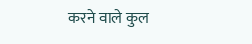करने वाले कुल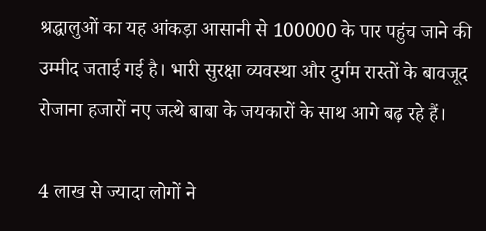श्रद्धालुओं का यह आंकड़ा आसानी से 100000 के पार पहुंच जाने की उम्मीद जताई गई है। भारी सुरक्षा व्यवस्था और दुर्गम रास्तों के बावजूद रोजाना हजारों नए जत्थे बाबा के जयकारों के साथ आगे बढ़ रहे हैं।

4 लाख से ज्यादा लोगों ने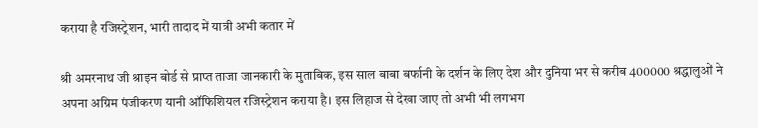कराया है रजिस्ट्रेशन, भारी तादाद में यात्री अभी कतार में

श्री अमरनाथ जी श्राइन बोर्ड से प्राप्त ताजा जानकारी के मुताबिक, इस साल बाबा बर्फानी के दर्शन के लिए देश और दुनिया भर से करीब 400000 श्रद्धालुओं ने अपना अग्रिम पंजीकरण यानी ऑफिशियल रजिस्ट्रेशन कराया है। इस लिहाज से देखा जाए तो अभी भी लगभग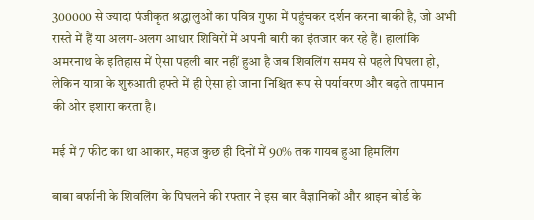300000 से ज्यादा पंजीकृत श्रद्धालुओं का पवित्र गुफा में पहुंचकर दर्शन करना बाकी है, जो अभी रास्ते में हैं या अलग-अलग आधार शिविरों में अपनी बारी का इंतजार कर रहे हैं। हालांकि अमरनाथ के इतिहास में ऐसा पहली बार नहीं हुआ है जब शिवलिंग समय से पहले पिघला हो, लेकिन यात्रा के शुरुआती हफ्ते में ही ऐसा हो जाना निश्चित रूप से पर्यावरण और बढ़ते तापमान की ओर इशारा करता है।

मई में 7 फीट का था आकार, महज कुछ ही दिनों में 90% तक गायब हुआ हिमलिंग

बाबा बर्फानी के शिवलिंग के पिघलने की रफ्तार ने इस बार वैज्ञानिकों और श्राइन बोर्ड के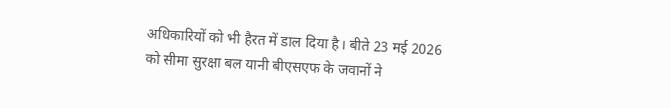अधिकारियों को भी हैरत में डाल दिया है। बीते 23 मई 2026 को सीमा सुरक्षा बल यानी बीएसएफ के जवानों ने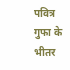पवित्र गुफा के भीतर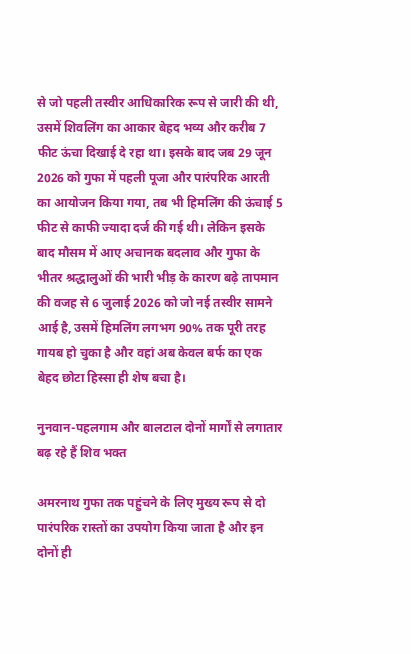से जो पहली तस्वीर आधिकारिक रूप से जारी की थी, उसमें शिवलिंग का आकार बेहद भव्य और करीब 7 फीट ऊंचा दिखाई दे रहा था। इसके बाद जब 29 जून 2026 को गुफा में पहली पूजा और पारंपरिक आरती का आयोजन किया गया, तब भी हिमलिंग की ऊंचाई 5 फीट से काफी ज्यादा दर्ज की गई थी। लेकिन इसके बाद मौसम में आए अचानक बदलाव और गुफा के भीतर श्रद्धालुओं की भारी भीड़ के कारण बढ़े तापमान की वजह से 6 जुलाई 2026 को जो नई तस्वीर सामने आई है, उसमें हिमलिंग लगभग 90% तक पूरी तरह गायब हो चुका है और वहां अब केवल बर्फ का एक बेहद छोटा हिस्सा ही शेष बचा है।

नुनवान-पहलगाम और बालटाल दोनों मार्गों से लगातार बढ़ रहे हैं शिव भक्त

अमरनाथ गुफा तक पहुंचने के लिए मुख्य रूप से दो पारंपरिक रास्तों का उपयोग किया जाता है और इन दोनों ही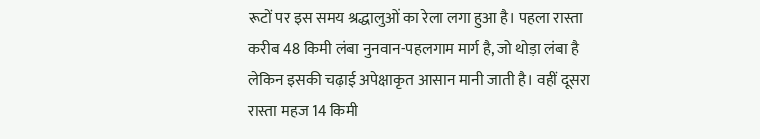रूटों पर इस समय श्रद्धालुओं का रेला लगा हुआ है। पहला रास्ता करीब 48 किमी लंबा नुनवान-पहलगाम मार्ग है, जो थोड़ा लंबा है लेकिन इसकी चढ़ाई अपेक्षाकृत आसान मानी जाती है। वहीं दूसरा रास्ता महज 14 किमी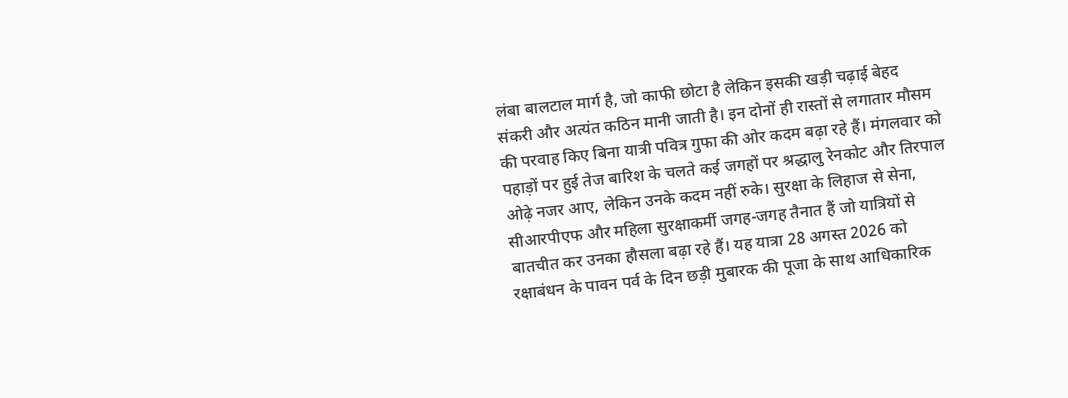लंबा बालटाल मार्ग है, जो काफी छोटा है लेकिन इसकी खड़ी चढ़ाई बेहद संकरी और अत्यंत कठिन मानी जाती है। इन दोनों ही रास्तों से लगातार मौसम की परवाह किए बिना यात्री पवित्र गुफा की ओर कदम बढ़ा रहे हैं। मंगलवार को पहाड़ों पर हुई तेज बारिश के चलते कई जगहों पर श्रद्धालु रेनकोट और तिरपाल ओढ़े नजर आए, लेकिन उनके कदम नहीं रुके। सुरक्षा के लिहाज से सेना, सीआरपीएफ और महिला सुरक्षाकर्मी जगह-जगह तैनात हैं जो यात्रियों से बातचीत कर उनका हौसला बढ़ा रहे हैं। यह यात्रा 28 अगस्त 2026 को रक्षाबंधन के पावन पर्व के दिन छड़ी मुबारक की पूजा के साथ आधिकारिक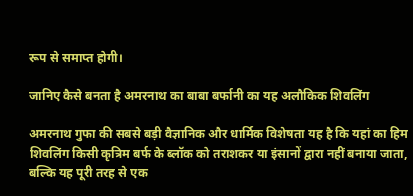रूप से समाप्त होगी।

जानिए कैसे बनता है अमरनाथ का बाबा बर्फानी का यह अलौकिक शिवलिंग

अमरनाथ गुफा की सबसे बड़ी वैज्ञानिक और धार्मिक विशेषता यह है कि यहां का हिम शिवलिंग किसी कृत्रिम बर्फ के ब्लॉक को तराशकर या इंसानों द्वारा नहीं बनाया जाता, बल्कि यह पूरी तरह से एक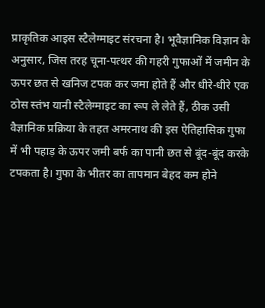प्राकृतिक आइस स्टैलेग्माइट संरचना है। भूवैज्ञानिक विज्ञान के अनुसार, जिस तरह चूना-पत्थर की गहरी गुफाओं में जमीन के ऊपर छत से खनिज टपक कर जमा होते हैं और धीरे-धीरे एक ठोस स्तंभ यानी स्टैलेग्माइट का रूप ले लेते हैं, ठीक उसी वैज्ञानिक प्रक्रिया के तहत अमरनाथ की इस ऐतिहासिक गुफा में भी पहाड़ के ऊपर जमी बर्फ का पानी छत से बूंद-बूंद करके टपकता है। गुफा के भीतर का तापमान बेहद कम होने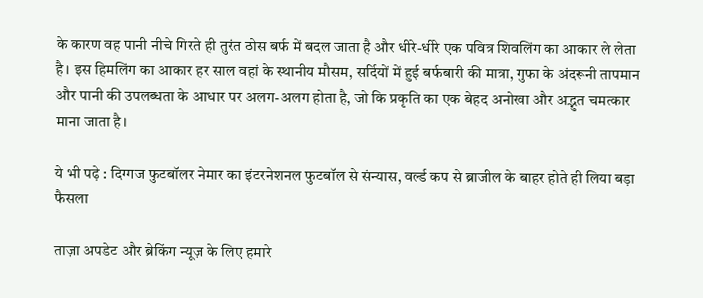के कारण वह पानी नीचे गिरते ही तुरंत ठोस बर्फ में बदल जाता है और धीरे-धीरे एक पवित्र शिवलिंग का आकार ले लेता है। इस हिमलिंग का आकार हर साल वहां के स्थानीय मौसम, सर्दियों में हुई बर्फबारी की मात्रा, गुफा के अंदरूनी तापमान और पानी की उपलब्धता के आधार पर अलग-अलग होता है, जो कि प्रकृति का एक बेहद अनोखा और अद्भुत चमत्कार माना जाता है।

ये भी पढ़े : दिग्गज फुटबॉलर नेमार का इंटरनेशनल फुटबॉल से संन्यास, वर्ल्ड कप से ब्राजील के बाहर होते ही लिया बड़ा फैसला

ताज़ा अपडेट और ब्रेकिंग न्यूज़ के लिए हमारे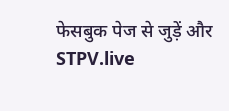फेसबुक पेज से जुड़ें और STPV.live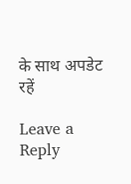के साथ अपडेट रहें

Leave a Reply